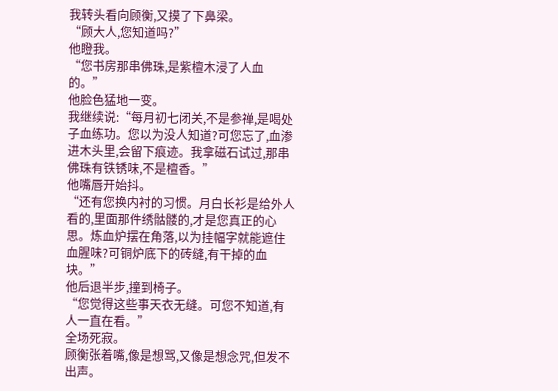我转头看向顾衡,又摸了下鼻梁。
“顾大人,您知道吗?”
他瞪我。
“您书房那串佛珠,是紫檀木浸了人血的。”
他脸色猛地一变。
我继续说:“每月初七闭关,不是参禅,是喝处子血练功。您以为没人知道?可您忘了,血渗进木头里,会留下痕迹。我拿磁石试过,那串佛珠有铁锈味,不是檀香。”
他嘴唇开始抖。
“还有您换内衬的习惯。月白长衫是给外人看的,里面那件绣骷髅的,才是您真正的心思。炼血炉摆在角落,以为挂幅字就能遮住血腥味?可铜炉底下的砖缝,有干掉的血块。”
他后退半步,撞到椅子。
“您觉得这些事天衣无缝。可您不知道,有人一直在看。”
全场死寂。
顾衡张着嘴,像是想骂,又像是想念咒,但发不出声。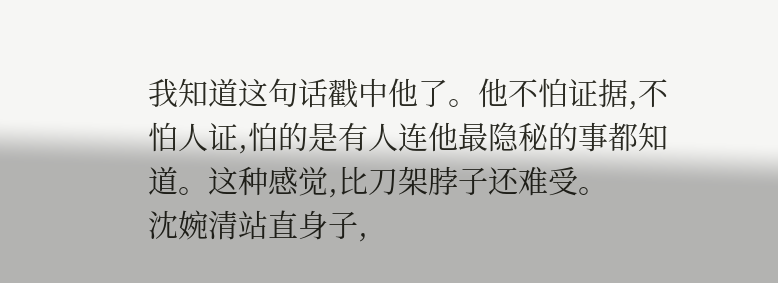我知道这句话戳中他了。他不怕证据,不怕人证,怕的是有人连他最隐秘的事都知道。这种感觉,比刀架脖子还难受。
沈婉清站直身子,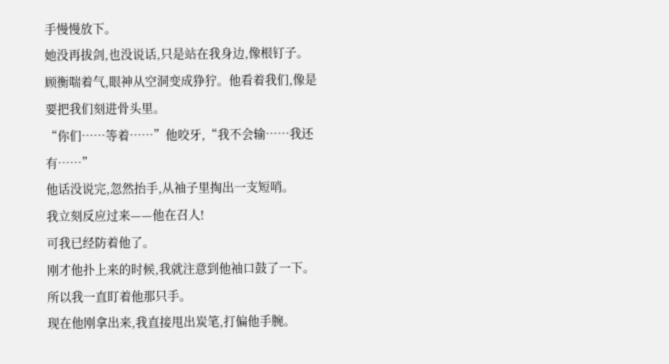手慢慢放下。
她没再拔剑,也没说话,只是站在我身边,像根钉子。
顾衡喘着气,眼神从空洞变成狰狞。他看着我们,像是要把我们刻进骨头里。
“你们……等着……”他咬牙,“我不会输……我还有……”
他话没说完,忽然抬手,从袖子里掏出一支短哨。
我立刻反应过来——他在召人!
可我已经防着他了。
刚才他扑上来的时候,我就注意到他袖口鼓了一下。所以我一直盯着他那只手。
现在他刚拿出来,我直接甩出炭笔,打偏他手腕。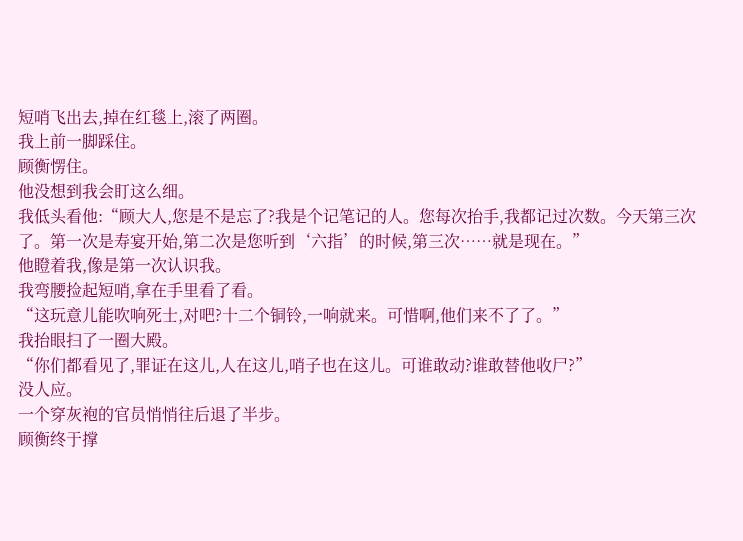短哨飞出去,掉在红毯上,滚了两圈。
我上前一脚踩住。
顾衡愣住。
他没想到我会盯这么细。
我低头看他:“顾大人,您是不是忘了?我是个记笔记的人。您每次抬手,我都记过次数。今天第三次了。第一次是寿宴开始,第二次是您听到‘六指’的时候,第三次……就是现在。”
他瞪着我,像是第一次认识我。
我弯腰捡起短哨,拿在手里看了看。
“这玩意儿能吹响死士,对吧?十二个铜铃,一响就来。可惜啊,他们来不了了。”
我抬眼扫了一圈大殿。
“你们都看见了,罪证在这儿,人在这儿,哨子也在这儿。可谁敢动?谁敢替他收尸?”
没人应。
一个穿灰袍的官员悄悄往后退了半步。
顾衡终于撑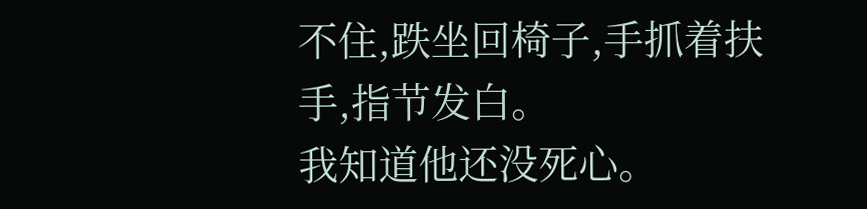不住,跌坐回椅子,手抓着扶手,指节发白。
我知道他还没死心。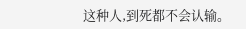这种人,到死都不会认输。